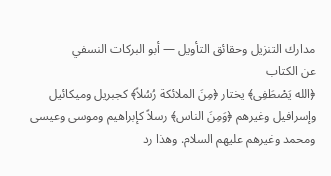مدارك التنزيل وحقائق التأويل — أبو البركات النسفي
عن الكتاب
﴿الله يَصْطَفِى﴾ يختار ﴿مِنَ الملائكة رُسُلاً﴾ كجبريل وميكائيل وإسرافيل وغيرهم ﴿وَمِنَ الناس﴾ رسلاً كإبراهيم وموسى وعيسى ومحمد وغيرهم عليهم السلام. وهذا رد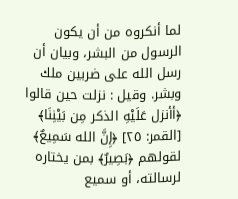لما أنكروه من أن يكون الرسول من البشر، وبيان أن رسل الله على ضربين ملك وبشر. وقيل : نزلت حين قالوا ﴿أأنزل عَلَيْهِ الذكر مِن بَيْنِنَا﴾ [القمر: ٢٥] ﴿إِنَّ الله سَمِيعٌ﴾ لقولهم ﴿بَصِيرٌ﴾ بمن يختاره لرسالته، أو سميع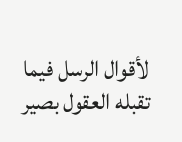لأقوال الرسل فيما تقبله العقول بصير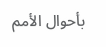بأحوال الأمم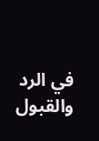في الرد والقبول